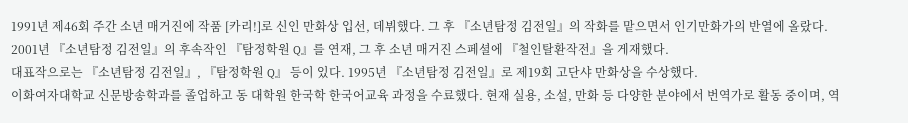1991년 제46회 주간 소년 매거진에 작품 [카리!]로 신인 만화상 입선, 데뷔했다. 그 후 『소년탐정 김전일』의 작화를 맡으면서 인기만화가의 반열에 올랐다.
2001년 『소년탐정 김전일』의 후속작인 『탐정학원 Q』를 연재, 그 후 소년 매거진 스페셜에 『철인탈환작전』을 게재했다.
대표작으로는 『소년탐정 김전일』, 『탐정학원 Q』 등이 있다. 1995년 『소년탐정 김전일』로 제19회 고단샤 만화상을 수상했다.
이화여자대학교 신문방송학과를 졸업하고 동 대학원 한국학 한국어교육 과정을 수료했다. 현재 실용, 소설, 만화 등 다양한 분야에서 번역가로 활동 중이며, 역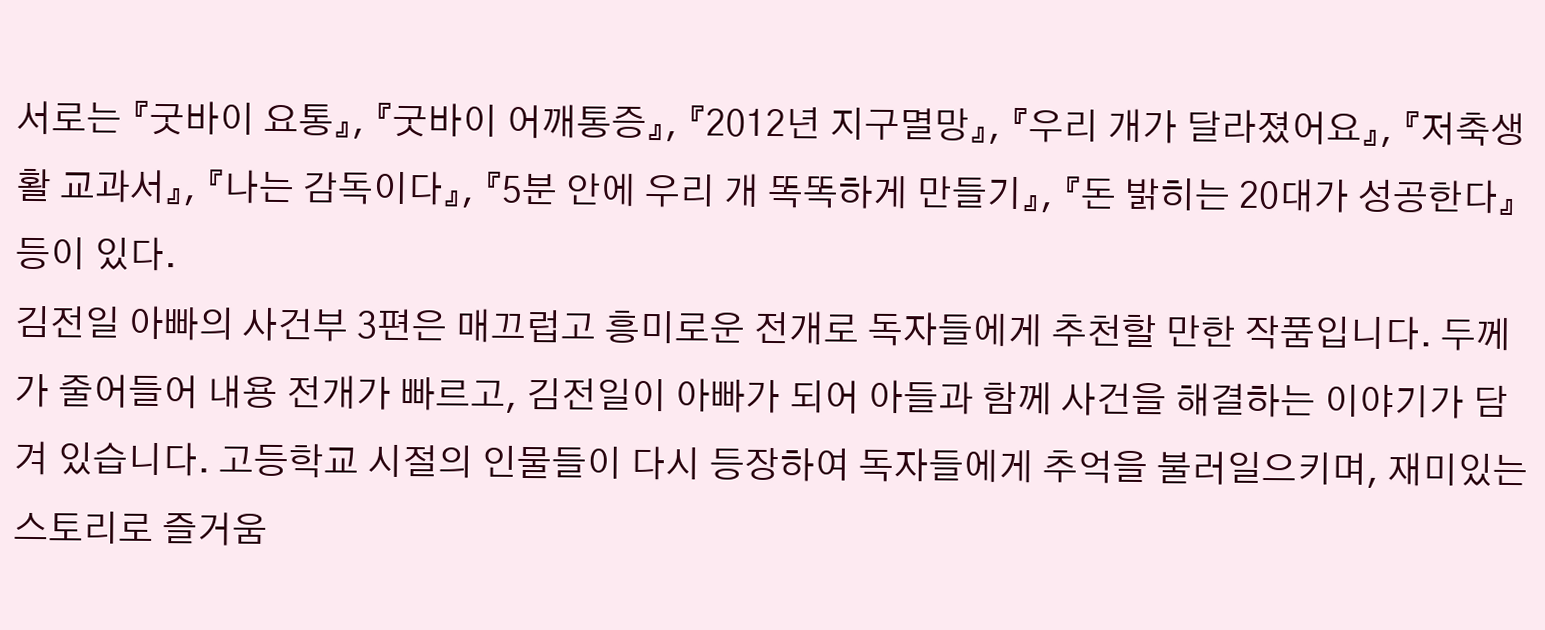서로는 『굿바이 요통』, 『굿바이 어깨통증』, 『2012년 지구멸망』, 『우리 개가 달라졌어요』, 『저축생활 교과서』, 『나는 감독이다』, 『5분 안에 우리 개 똑똑하게 만들기』, 『돈 밝히는 20대가 성공한다』 등이 있다.
김전일 아빠의 사건부 3편은 매끄럽고 흥미로운 전개로 독자들에게 추천할 만한 작품입니다. 두께가 줄어들어 내용 전개가 빠르고, 김전일이 아빠가 되어 아들과 함께 사건을 해결하는 이야기가 담겨 있습니다. 고등학교 시절의 인물들이 다시 등장하여 독자들에게 추억을 불러일으키며, 재미있는 스토리로 즐거움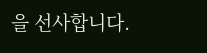을 선사합니다.